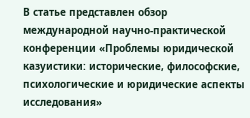В статье представлен обзор международной научно-практической конференции «Проблемы юридической казуистики: исторические, философские, психологические и юридические аспекты исследования»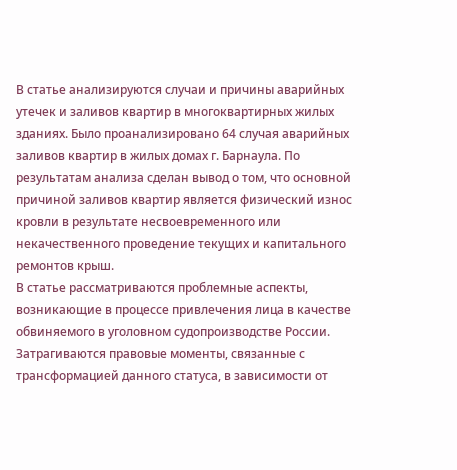В статье анализируются случаи и причины аварийных утечек и заливов квартир в многоквартирных жилых зданиях. Было проанализировано 64 случая аварийных заливов квартир в жилых домах г. Барнаула. По результатам анализа сделан вывод о том, что основной причиной заливов квартир является физический износ кровли в результате несвоевременного или некачественного проведение текущих и капитального ремонтов крыш.
В статье рассматриваются проблемные аспекты, возникающие в процессе привлечения лица в качестве обвиняемого в уголовном судопроизводстве России.
Затрагиваются правовые моменты, связанные с трансформацией данного статуса, в зависимости от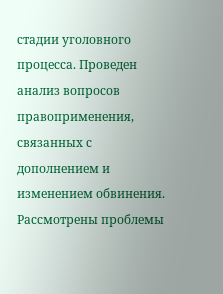стадии уголовного процесса. Проведен анализ вопросов правоприменения, связанных с дополнением и изменением обвинения. Рассмотрены проблемы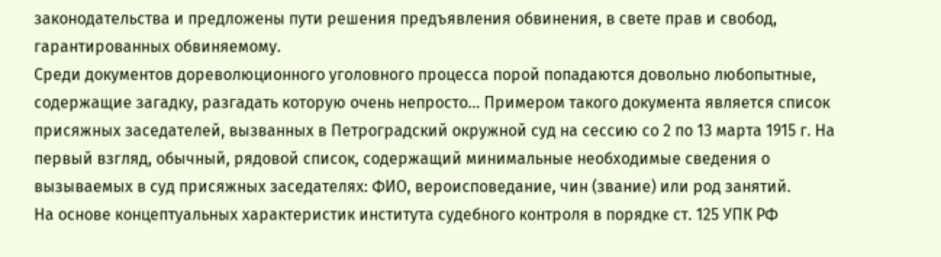законодательства и предложены пути решения предъявления обвинения, в свете прав и свобод, гарантированных обвиняемому.
Среди документов дореволюционного уголовного процесса порой попадаются довольно любопытные, содержащие загадку, разгадать которую очень непросто… Примером такого документа является список присяжных заседателей, вызванных в Петроградский окружной суд на сессию со 2 по 13 марта 1915 г. На первый взгляд, обычный, рядовой список, содержащий минимальные необходимые сведения о вызываемых в суд присяжных заседателях: ФИО, вероисповедание, чин (звание) или род занятий.
На основе концептуальных характеристик института судебного контроля в порядке ст. 125 УПК РФ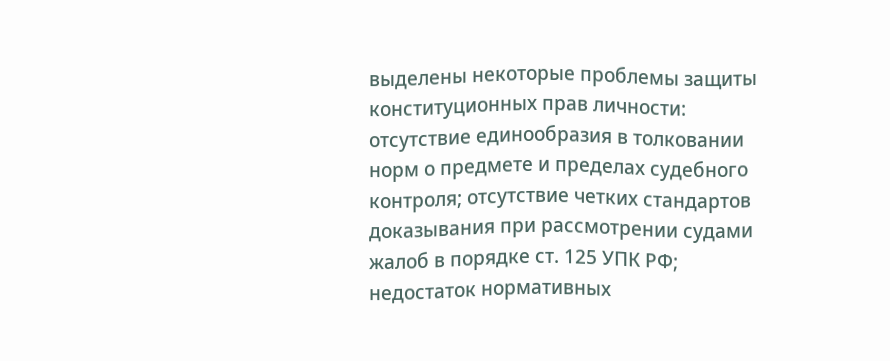выделены некоторые проблемы защиты конституционных прав личности: отсутствие единообразия в толковании норм о предмете и пределах судебного контроля; отсутствие четких стандартов доказывания при рассмотрении судами жалоб в порядке ст. 125 УПК РФ; недостаток нормативных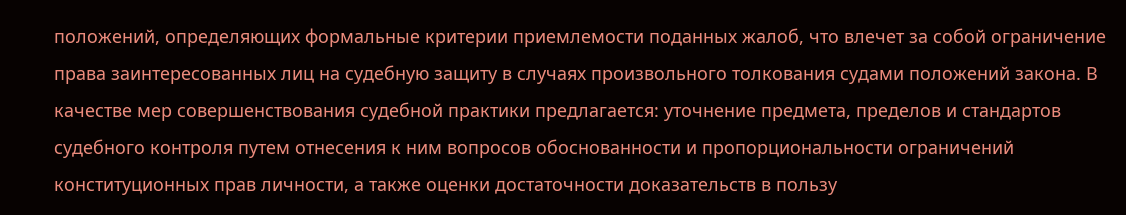положений, определяющих формальные критерии приемлемости поданных жалоб, что влечет за собой ограничение права заинтересованных лиц на судебную защиту в случаях произвольного толкования судами положений закона. В качестве мер совершенствования судебной практики предлагается: уточнение предмета, пределов и стандартов судебного контроля путем отнесения к ним вопросов обоснованности и пропорциональности ограничений конституционных прав личности, а также оценки достаточности доказательств в пользу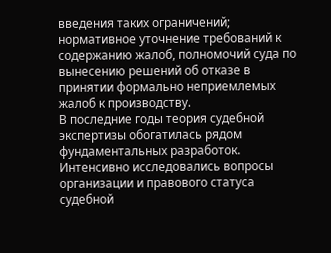введения таких ограничений; нормативное уточнение требований к содержанию жалоб, полномочий суда по вынесению решений об отказе в принятии формально неприемлемых жалоб к производству.
В последние годы теория судебной экспертизы обогатилась рядом фундаментальных разработок. Интенсивно исследовались вопросы организации и правового статуса судебной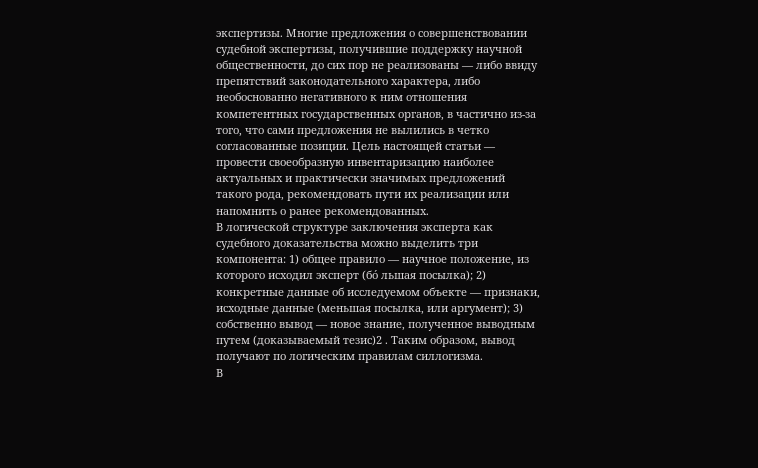экспертизы. Многие предложения о совершенствовании судебной экспертизы, получившие поддержку научной общественности, до сих пор не реализованы — либо ввиду препятствий законодательного характера, либо необоснованно негативного к ним отношения компетентных государственных органов, в частично из-за того, что сами предложения не вылились в четко согласованные позиции. Цель настоящей статьи — провести своеобразную инвентаризацию наиболее актуальных и практически значимых предложений такого рода, рекомендовать пути их реализации или напомнить о ранее рекомендованных.
В логической структуре заключения эксперта как судебного доказательства можно выделить три компонента: 1) общее правило — научное положение, из которого исходил эксперт (бо́ льшая посылка); 2) конкретные данные об исследуемом объекте — признаки, исходные данные (меньшая посылка, или аргумент); 3) собственно вывод — новое знание, полученное выводным путем (доказываемый тезис)2 . Таким образом, вывод получают по логическим правилам силлогизма.
В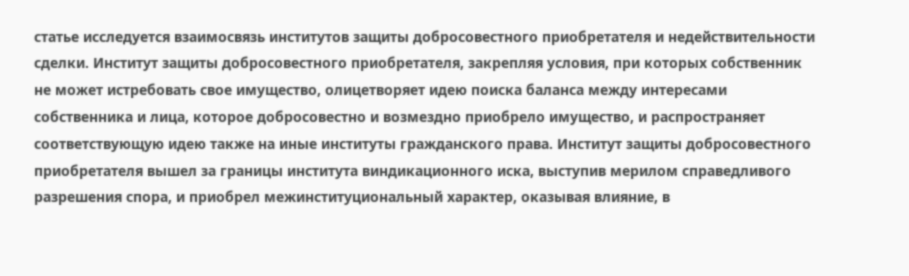статье исследуется взаимосвязь институтов защиты добросовестного приобретателя и недействительности сделки. Институт защиты добросовестного приобретателя, закрепляя условия, при которых собственник не может истребовать свое имущество, олицетворяет идею поиска баланса между интересами собственника и лица, которое добросовестно и возмездно приобрело имущество, и распространяет соответствующую идею также на иные институты гражданского права. Институт защиты добросовестного приобретателя вышел за границы института виндикационного иска, выступив мерилом справедливого разрешения спора, и приобрел межинституциональный характер, оказывая влияние, в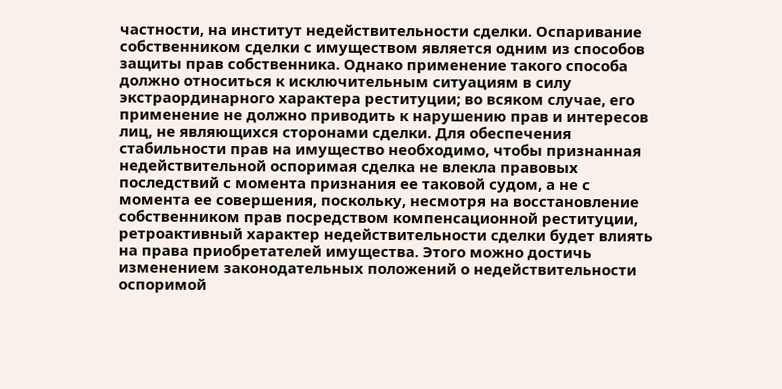частности, на институт недействительности сделки. Оспаривание собственником сделки с имуществом является одним из способов защиты прав собственника. Однако применение такого способа должно относиться к исключительным ситуациям в силу экстраординарного характера реституции; во всяком случае, его применение не должно приводить к нарушению прав и интересов лиц, не являющихся сторонами сделки. Для обеспечения стабильности прав на имущество необходимо, чтобы признанная недействительной оспоримая сделка не влекла правовых последствий с момента признания ее таковой судом, а не с момента ее совершения, поскольку, несмотря на восстановление собственником прав посредством компенсационной реституции, ретроактивный характер недействительности сделки будет влиять на права приобретателей имущества. Этого можно достичь изменением законодательных положений о недействительности оспоримой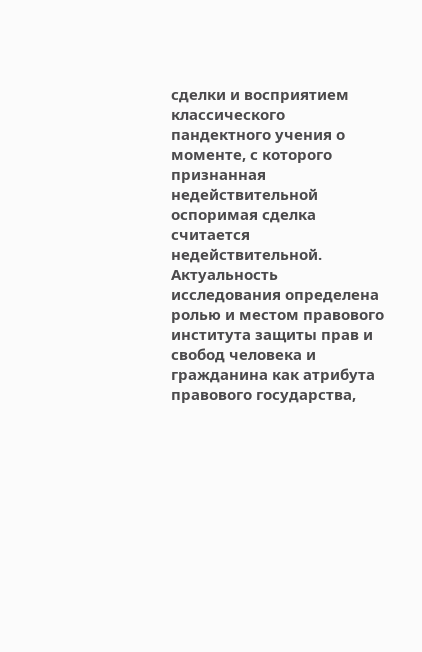сделки и восприятием классического пандектного учения о моменте, с которого признанная недействительной оспоримая сделка считается недействительной.
Актуальность исследования определена ролью и местом правового института защиты прав и свобод человека и гражданина как атрибута правового государства,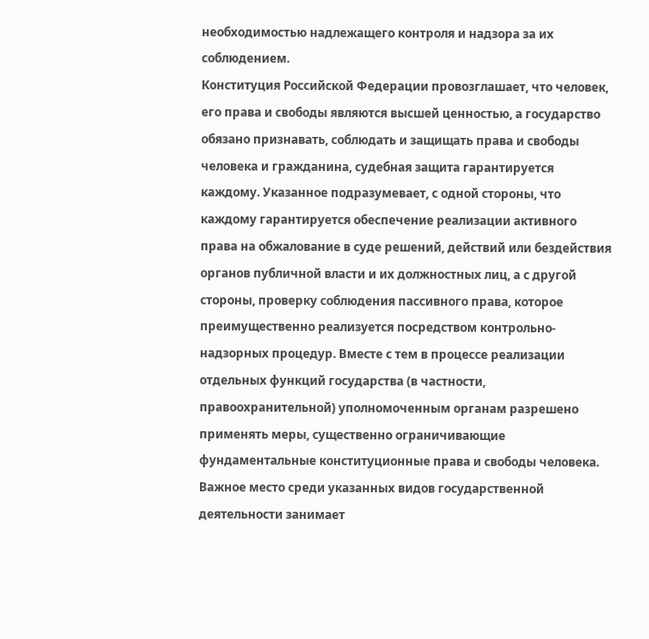необходимостью надлежащего контроля и надзора за их соблюдением.
Конституция Российской Федерации провозглашает, что человек, его права и свободы являются высшей ценностью, а государство обязано признавать, соблюдать и защищать права и свободы человека и гражданина, судебная защита гарантируется каждому. Указанное подразумевает, с одной стороны, что каждому гарантируется обеспечение реализации активного права на обжалование в суде решений, действий или бездействия органов публичной власти и их должностных лиц, а с другой стороны, проверку соблюдения пассивного права, которое преимущественно реализуется посредством контрольно-надзорных процедур. Вместе с тем в процессе реализации отдельных функций государства (в частности, правоохранительной) уполномоченным органам разрешено применять меры, существенно ограничивающие фундаментальные конституционные права и свободы человека. Важное место среди указанных видов государственной деятельности занимает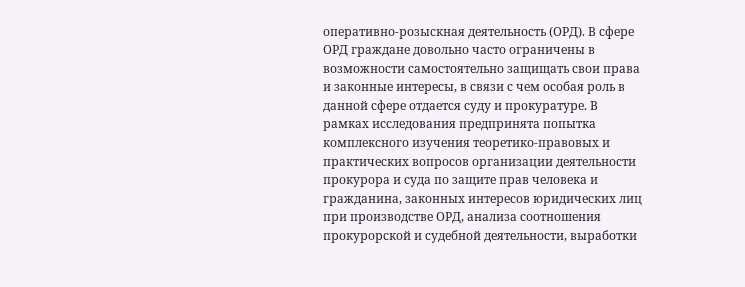оперативно-розыскная деятельность (ОРД). В сфере ОРД граждане довольно часто ограничены в возможности самостоятельно защищать свои права и законные интересы, в связи с чем особая роль в данной сфере отдается суду и прокуратуре. В рамках исследования предпринята попытка комплексного изучения теоретико-правовых и практических вопросов организации деятельности прокурора и суда по защите прав человека и гражданина, законных интересов юридических лиц при производстве ОРД, анализа соотношения прокурорской и судебной деятельности, выработки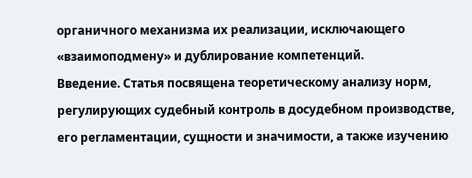органичного механизма их реализации, исключающего «взаимоподмену» и дублирование компетенций.
Введение. Статья посвящена теоретическому анализу норм, регулирующих судебный контроль в досудебном производстве, его регламентации, сущности и значимости, а также изучению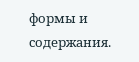формы и содержания.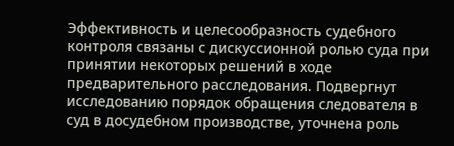Эффективность и целесообразность судебного контроля связаны с дискуссионной ролью суда при принятии некоторых решений в ходе предварительного расследования. Подвергнут исследованию порядок обращения следователя в суд в досудебном производстве, уточнена роль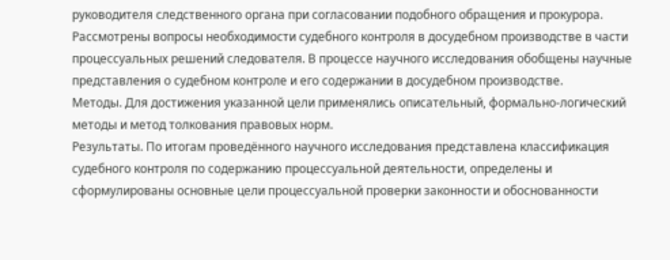руководителя следственного органа при согласовании подобного обращения и прокурора.
Рассмотрены вопросы необходимости судебного контроля в досудебном производстве в части процессуальных решений следователя. В процессе научного исследования обобщены научные представления о судебном контроле и его содержании в досудебном производстве.
Методы. Для достижения указанной цели применялись описательный, формально-логический методы и метод толкования правовых норм.
Результаты. По итогам проведённого научного исследования представлена классификация судебного контроля по содержанию процессуальной деятельности, определены и сформулированы основные цели процессуальной проверки законности и обоснованности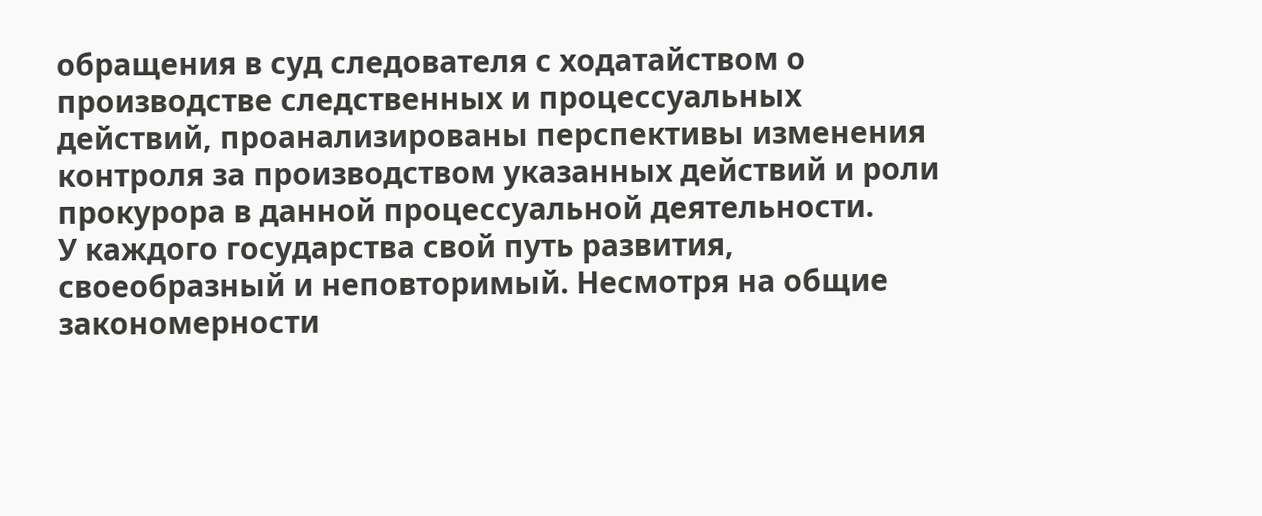обращения в суд следователя с ходатайством о производстве следственных и процессуальных действий, проанализированы перспективы изменения контроля за производством указанных действий и роли прокурора в данной процессуальной деятельности.
У каждого государства свой путь развития, своеобразный и неповторимый. Несмотря на общие закономерности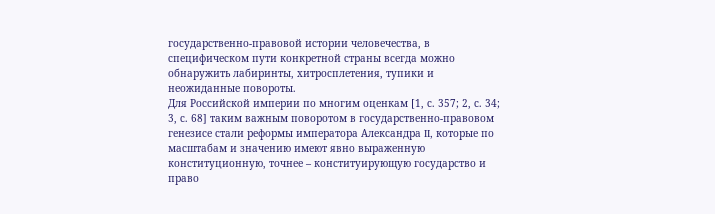государственно-правовой истории человечества, в специфическом пути конкретной страны всегда можно обнаружить лабиринты, хитросплетения, тупики и неожиданные повороты.
Для Российской империи по многим оценкам [1, с. 357; 2, с. 34; 3, с. 68] таким важным поворотом в государственно-правовом генезисе стали реформы императора Александра II, которые по масштабам и значению имеют явно выраженную конституционную, точнее – конституирующую государство и право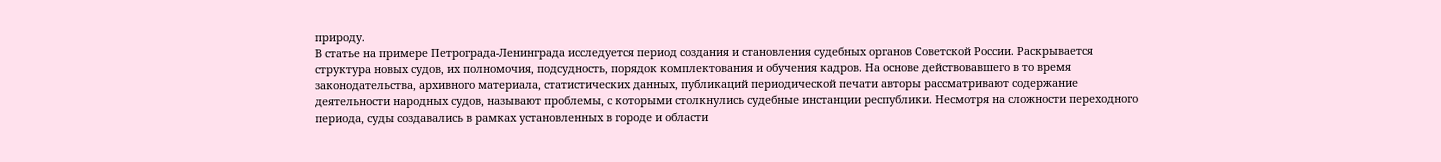природу.
В статье на примере Петрограда-Ленинграда исследуется период создания и становления судебных органов Советской России. Раскрывается структура новых судов, их полномочия, подсудность, порядок комплектования и обучения кадров. На основе действовавшего в то время законодательства, архивного материала, статистических данных, публикаций периодической печати авторы рассматривают содержание деятельности народных судов, называют проблемы, с которыми столкнулись судебные инстанции республики. Несмотря на сложности переходного периода, суды создавались в рамках установленных в городе и области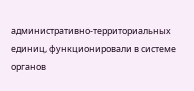административно-территориальных единиц, функционировали в системе органов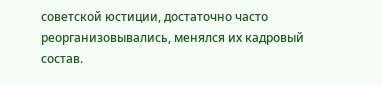советской юстиции, достаточно часто реорганизовывались, менялся их кадровый состав.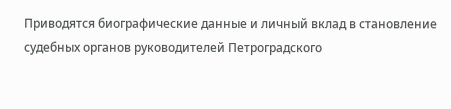Приводятся биографические данные и личный вклад в становление судебных органов руководителей Петроградского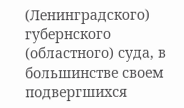(Ленинградского) губернского (областного) суда, в большинстве своем подвергшихся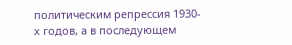политическим репрессия 1930-х годов, а в последующем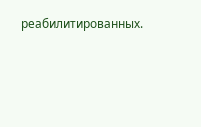реабилитированных.